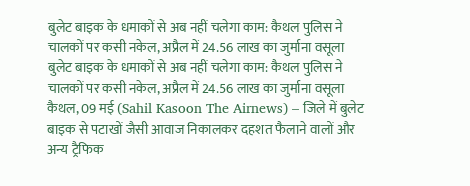बुलेट बाइक के धमाकों से अब नहीं चलेगा काम: कैथल पुलिस ने चालकों पर कसी नकेल, अप्रैल में 24.56 लाख का जुर्माना वसूला
बुलेट बाइक के धमाकों से अब नहीं चलेगा काम: कैथल पुलिस ने चालकों पर कसी नकेल, अप्रैल में 24.56 लाख का जुर्माना वसूला
कैथल, 09 मई (Sahil Kasoon The Airnews) – जिले में बुलेट बाइक से पटाखों जैसी आवाज निकालकर दहशत फैलाने वालों और अन्य ट्रैफिक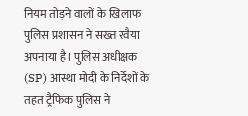नियम तोड़ने वालों के खिलाफ पुलिस प्रशासन ने सख्त रवैया अपनाया है। पुलिस अधीक्षक (SP) आस्था मोदी के निर्देशों के तहत ट्रैफिक पुलिस ने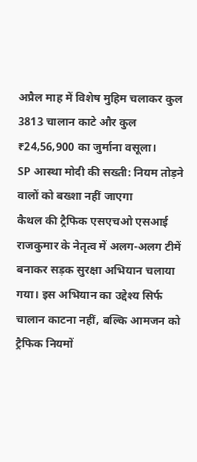अप्रैल माह में विशेष मुहिम चलाकर कुल 3813 चालान काटे और कुल ₹24,56,900 का जुर्माना वसूला।
SP आस्था मोदी की सख्ती: नियम तोड़ने वालों को बख्शा नहीं जाएगा
कैथल की ट्रैफिक एसएचओ एसआई राजकुमार के नेतृत्व में अलग-अलग टीमें बनाकर सड़क सुरक्षा अभियान चलाया गया। इस अभियान का उद्देश्य सिर्फ चालान काटना नहीं, बल्कि आमजन को ट्रैफिक नियमों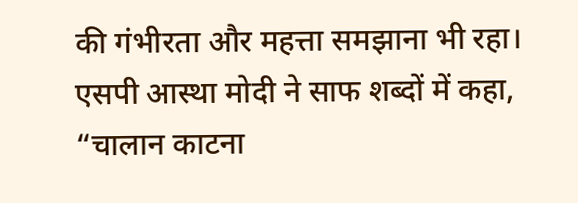की गंभीरता और महत्ता समझाना भी रहा।
एसपी आस्था मोदी ने साफ शब्दों में कहा,
“चालान काटना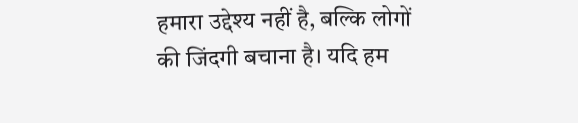हमारा उद्देश्य नहीं है, बल्कि लोगों की जिंदगी बचाना है। यदि हम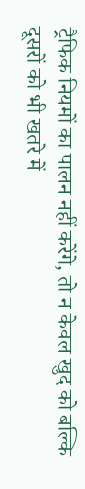ट्रैफिक नियमों का पालन नहीं करेंगे, तो न केवल खुद को बल्कि दूसरों को भी खतरे में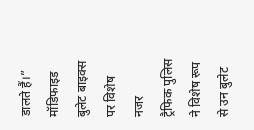डालते हैं।”
मॉडिफाइड बुलेट बाइक्स पर विशेष नजर
ट्रैफिक पुलिस ने विशेष रूप से उन बुलेट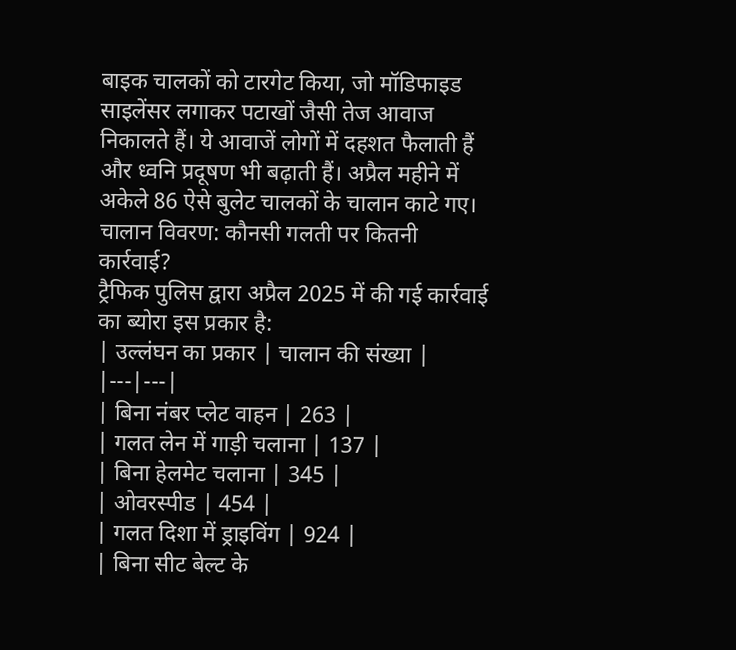बाइक चालकों को टारगेट किया, जो मॉडिफाइड साइलेंसर लगाकर पटाखों जैसी तेज आवाज निकालते हैं। ये आवाजें लोगों में दहशत फैलाती हैं और ध्वनि प्रदूषण भी बढ़ाती हैं। अप्रैल महीने में अकेले 86 ऐसे बुलेट चालकों के चालान काटे गए।
चालान विवरण: कौनसी गलती पर कितनी कार्रवाई?
ट्रैफिक पुलिस द्वारा अप्रैल 2025 में की गई कार्रवाई का ब्योरा इस प्रकार है:
| उल्लंघन का प्रकार | चालान की संख्या |
|---|---|
| बिना नंबर प्लेट वाहन | 263 |
| गलत लेन में गाड़ी चलाना | 137 |
| बिना हेलमेट चलाना | 345 |
| ओवरस्पीड | 454 |
| गलत दिशा में ड्राइविंग | 924 |
| बिना सीट बेल्ट के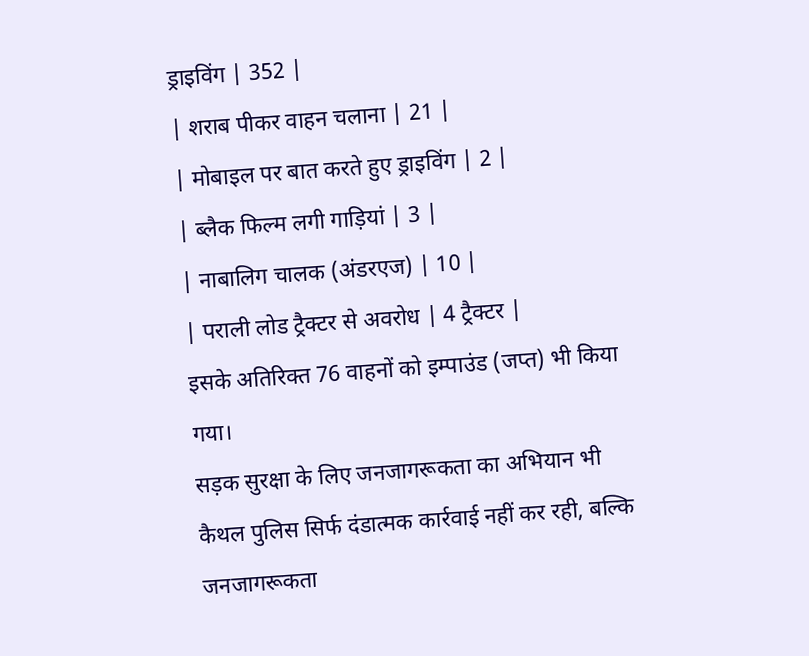ड्राइविंग | 352 |
| शराब पीकर वाहन चलाना | 21 |
| मोबाइल पर बात करते हुए ड्राइविंग | 2 |
| ब्लैक फिल्म लगी गाड़ियां | 3 |
| नाबालिग चालक (अंडरएज) | 10 |
| पराली लोड ट्रैक्टर से अवरोध | 4 ट्रैक्टर |
इसके अतिरिक्त 76 वाहनों को इम्पाउंड (जप्त) भी किया गया।
सड़क सुरक्षा के लिए जनजागरूकता का अभियान भी
कैथल पुलिस सिर्फ दंडात्मक कार्रवाई नहीं कर रही, बल्कि जनजागरूकता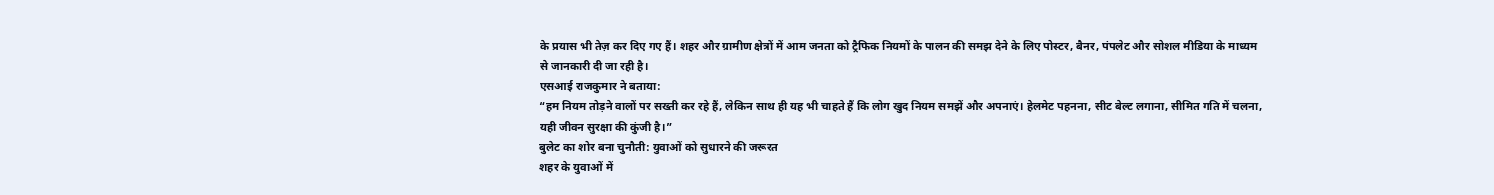के प्रयास भी तेज़ कर दिए गए हैं। शहर और ग्रामीण क्षेत्रों में आम जनता को ट्रैफिक नियमों के पालन की समझ देने के लिए पोस्टर, बैनर, पंपलेट और सोशल मीडिया के माध्यम से जानकारी दी जा रही है।
एसआई राजकुमार ने बताया:
“हम नियम तोड़ने वालों पर सख्ती कर रहे हैं, लेकिन साथ ही यह भी चाहते हैं कि लोग खुद नियम समझें और अपनाएं। हेलमेट पहनना, सीट बेल्ट लगाना, सीमित गति में चलना, यही जीवन सुरक्षा की कुंजी है।”
बुलेट का शोर बना चुनौती: युवाओं को सुधारने की जरूरत
शहर के युवाओं में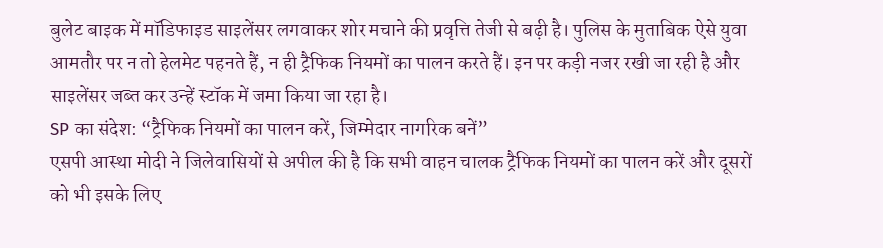बुलेट बाइक में मॉडिफाइड साइलेंसर लगवाकर शोर मचाने की प्रवृत्ति तेजी से बढ़ी है। पुलिस के मुताबिक ऐसे युवा आमतौर पर न तो हेलमेट पहनते हैं, न ही ट्रैफिक नियमों का पालन करते हैं। इन पर कड़ी नजर रखी जा रही है और साइलेंसर जब्त कर उन्हें स्टॉक में जमा किया जा रहा है।
SP का संदेश: “ट्रैफिक नियमों का पालन करें, जिम्मेदार नागरिक बनें”
एसपी आस्था मोदी ने जिलेवासियों से अपील की है कि सभी वाहन चालक ट्रैफिक नियमों का पालन करें और दूसरों को भी इसके लिए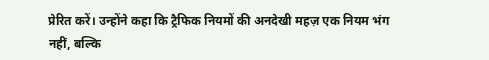प्रेरित करें। उन्होंने कहा कि ट्रैफिक नियमों की अनदेखी महज़ एक नियम भंग नहीं, बल्कि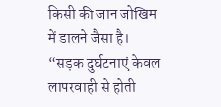किसी की जान जोखिम में डालने जैसा है।
“सड़क दुर्घटनाएं केवल लापरवाही से होती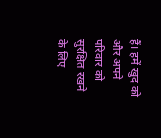हैं। हमें खुद को और अपने परिवार को सुरक्षित रखने के लिए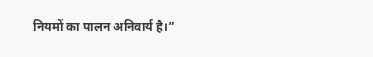नियमों का पालन अनिवार्य है।”